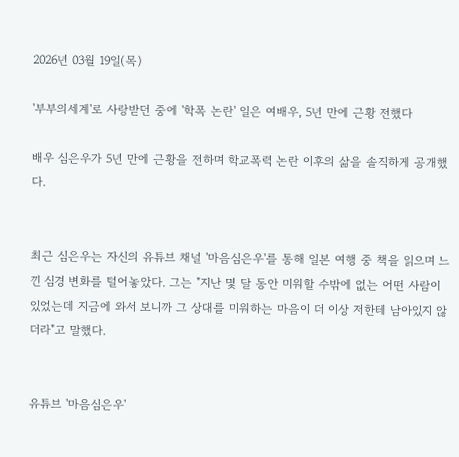2026년 03월 19일(목)

'부부의세계'로 사랑받던 중에 '학폭 논란' 일은 여배우, 5년 만에 근황 전했다

배우 심은우가 5년 만에 근황을 전하며 학교폭력 논란 이후의 삶을 솔직하게 공개했다.


최근 심은우는 자신의 유튜브 채널 '마음심은우'를 통해 일본 여행 중 책을 읽으며 느낀 심경 변화를 털어놓았다. 그는 "지난 몇 달 동안 미워할 수밖에 없는 어떤 사람이 있었는데 지금에 와서 보니까 그 상대를 미워하는 마음이 더 이상 저한테 남아있지 않더라"고 말했다.


유튜브 '마음심은우'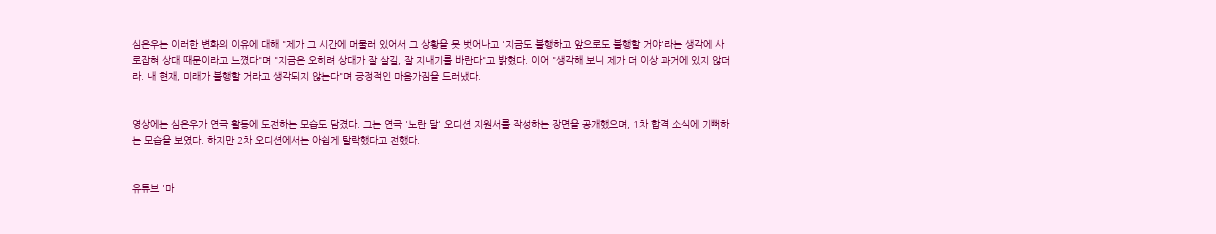심은우는 이러한 변화의 이유에 대해 "제가 그 시간에 머물러 있어서 그 상황을 못 벗어나고 '지금도 불행하고 앞으로도 불행할 거야'라는 생각에 사로잡혀 상대 때문이라고 느꼈다"며 "지금은 오히려 상대가 잘 살길, 잘 지내기를 바란다"고 밝혔다. 이어 "생각해 보니 제가 더 이상 과거에 있지 않더라. 내 현재, 미래가 불행할 거라고 생각되지 않는다"며 긍정적인 마음가짐을 드러냈다.


영상에는 심은우가 연극 활동에 도전하는 모습도 담겼다. 그는 연극 '노란 달' 오디션 지원서를 작성하는 장면을 공개했으며, 1차 합격 소식에 기뻐하는 모습을 보였다. 하지만 2차 오디션에서는 아쉽게 탈락했다고 전했다.


유튜브 '마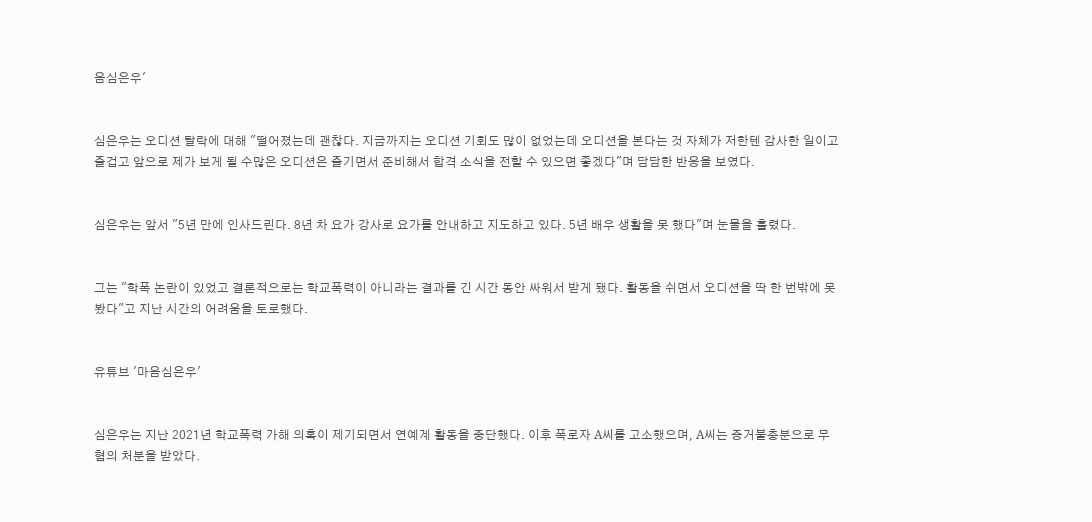음심은우'


심은우는 오디션 탈락에 대해 "떨어졌는데 괜찮다. 지금까지는 오디션 기회도 많이 없었는데 오디션을 본다는 것 자체가 저한텐 감사한 일이고 즐겁고 앞으로 제가 보게 될 수많은 오디션은 즐기면서 준비해서 합격 소식을 전할 수 있으면 좋겠다"며 담담한 반응을 보였다.


심은우는 앞서 "5년 만에 인사드린다. 8년 차 요가 강사로 요가를 안내하고 지도하고 있다. 5년 배우 생활을 못 했다"며 눈물을 흘렸다.


그는 "학폭 논란이 있었고 결론적으로는 학교폭력이 아니라는 결과를 긴 시간 동안 싸워서 받게 됐다. 활동을 쉬면서 오디션을 딱 한 번밖에 못 봤다"고 지난 시간의 어려움을 토로했다.


유튜브 '마음심은우'


심은우는 지난 2021년 학교폭력 가해 의혹이 제기되면서 연예계 활동을 중단했다. 이후 폭로자 A씨를 고소했으며, A씨는 증거불충분으로 무혐의 처분을 받았다.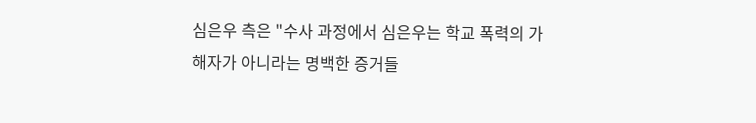심은우 측은 "수사 과정에서 심은우는 학교 폭력의 가해자가 아니라는 명백한 증거들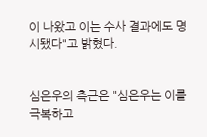이 나왔고 이는 수사 결과에도 명시됐다"고 밝혔다.


심은우의 측근은 "심은우는 이를 극복하고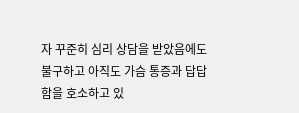자 꾸준히 심리 상담을 받았음에도 불구하고 아직도 가슴 통증과 답답함을 호소하고 있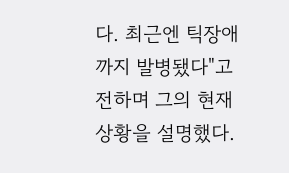다. 최근엔 틱장애까지 발병됐다"고 전하며 그의 현재 상황을 설명했다.